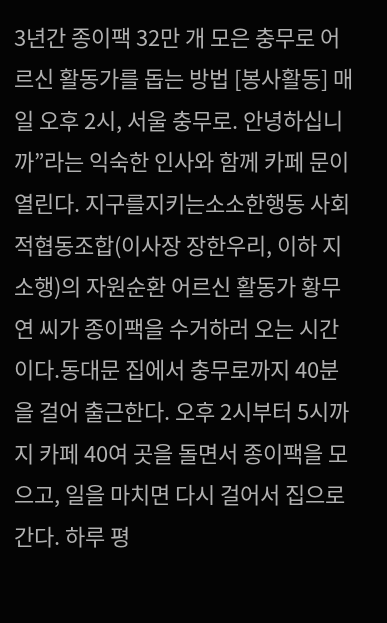3년간 종이팩 32만 개 모은 충무로 어르신 활동가를 돕는 방법 [봉사활동] 매일 오후 2시, 서울 충무로. 안녕하십니까”라는 익숙한 인사와 함께 카페 문이 열린다. 지구를지키는소소한행동 사회적협동조합(이사장 장한우리, 이하 지소행)의 자원순환 어르신 활동가 황무연 씨가 종이팩을 수거하러 오는 시간이다.동대문 집에서 충무로까지 40분을 걸어 출근한다. 오후 2시부터 5시까지 카페 40여 곳을 돌면서 종이팩을 모으고, 일을 마치면 다시 걸어서 집으로 간다. 하루 평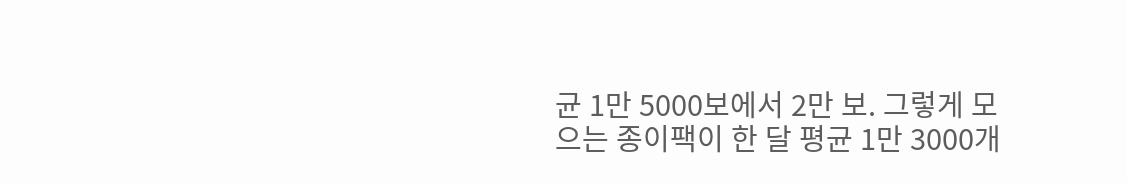균 1만 5000보에서 2만 보. 그렇게 모으는 종이팩이 한 달 평균 1만 3000개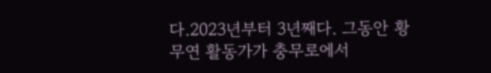다.2023년부터 3년째다. 그동안 황무연 활동가가 충무로에서